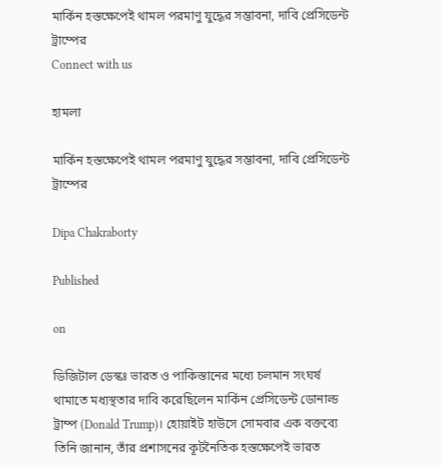মার্কিন হস্তক্ষেপেই থামল পরমাণু যুদ্ধের সম্ভাবনা, দাবি প্রেসিডেন্ট ট্রাম্পের
Connect with us

হামলা

মার্কিন হস্তক্ষেপেই থামল পরমাণু যুদ্ধের সম্ভাবনা, দাবি প্রেসিডেন্ট ট্রাম্পের

Dipa Chakraborty

Published

on

ডিজিটাল ডেস্কঃ ভারত ও পাকিস্তানের মধ্যে চলমান সংঘর্ষ থামাতে মধ্যস্থতার দাবি করেছিলেন মার্কিন প্রেসিডেন্ট ডোনাল্ড ট্রাম্প (Donald Trump)। হোয়াইট হাউসে সোমবার এক বক্তব্যে তিনি জানান, তাঁর প্রশাসনের কূটনৈতিক হস্তক্ষেপেই ভারত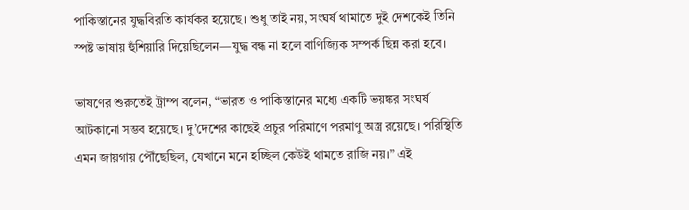পাকিস্তানের যুদ্ধবিরতি কার্যকর হয়েছে। শুধু তাই নয়, সংঘর্ষ থামাতে দুই দেশকেই তিনি স্পষ্ট ভাষায় হুঁশিয়ারি দিয়েছিলেন—যুদ্ধ বন্ধ না হলে বাণিজ্যিক সম্পর্ক ছিন্ন করা হবে।

ভাষণের শুরুতেই ট্রাম্প বলেন, “ভারত ও পাকিস্তানের মধ্যে একটি ভয়ঙ্কর সংঘর্ষ আটকানো সম্ভব হয়েছে। দু’দেশের কাছেই প্রচুর পরিমাণে পরমাণু অস্ত্র রয়েছে। পরিস্থিতি এমন জায়গায় পৌঁছেছিল, যেখানে মনে হচ্ছিল কেউই থামতে রাজি নয়।” এই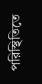পরিস্থিতিতে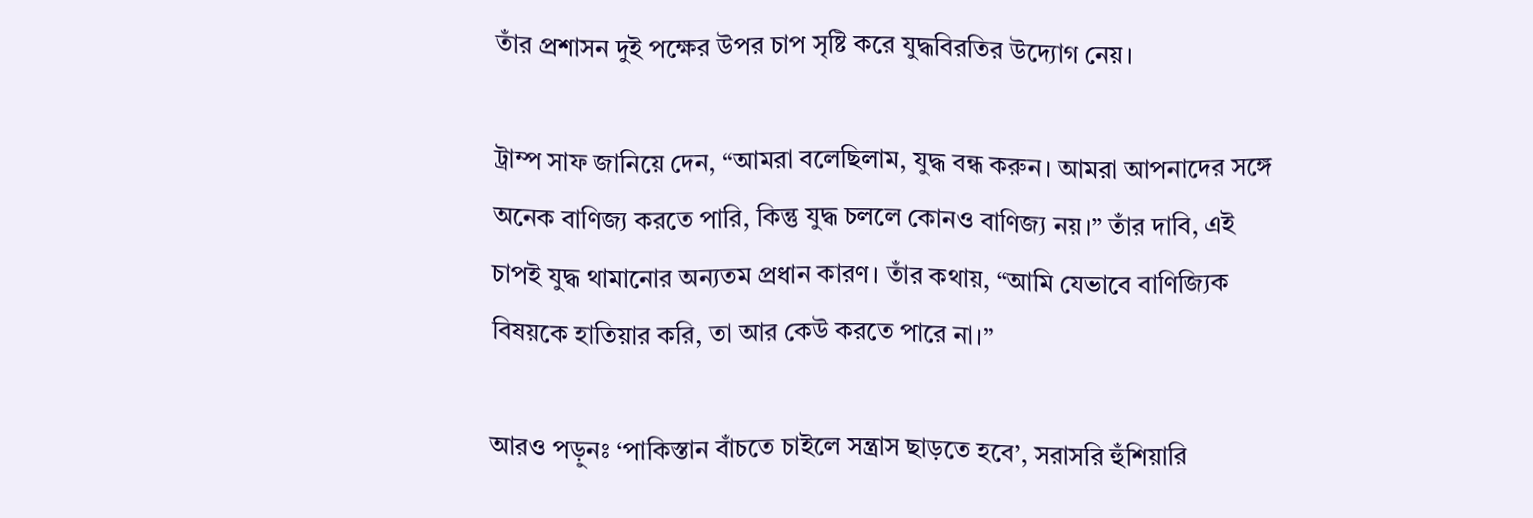তাঁর প্রশাসন দুই পক্ষের উপর চাপ সৃষ্টি করে যুদ্ধবিরতির উদ্যোগ নেয়।

ট্রাম্প সাফ জানিয়ে দেন, “আমরা বলেছিলাম, যুদ্ধ বন্ধ করুন। আমরা আপনাদের সঙ্গে অনেক বাণিজ্য করতে পারি, কিন্তু যুদ্ধ চললে কোনও বাণিজ্য নয়।” তাঁর দাবি, এই চাপই যুদ্ধ থামানোর অন্যতম প্রধান কারণ। তাঁর কথায়, “আমি যেভাবে বাণিজ্যিক বিষয়কে হাতিয়ার করি, তা আর কেউ করতে পারে না।”

আরও পড়ুনঃ ‘পাকিস্তান বাঁচতে চাইলে সন্ত্রাস ছাড়তে হবে’, সরাসরি হুঁশিয়ারি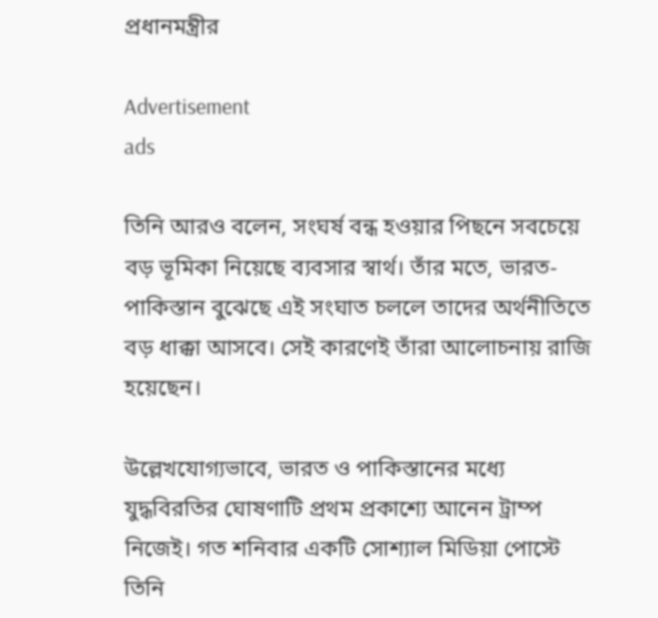প্রধানমন্ত্রীর

Advertisement
ads

তিনি আরও বলেন, সংঘর্ষ বন্ধ হওয়ার পিছনে সবচেয়ে বড় ভূমিকা নিয়েছে ব্যবসার স্বার্থ। তাঁর মতে, ভারত-পাকিস্তান বুঝেছে এই সংঘাত চললে তাদের অর্থনীতিতে বড় ধাক্কা আসবে। সেই কারণেই তাঁরা আলোচনায় রাজি হয়েছেন।

উল্লেখযোগ্যভাবে, ভারত ও পাকিস্তানের মধ্যে যুদ্ধবিরতির ঘোষণাটি প্রথম প্রকাশ্যে আনেন ট্রাম্প নিজেই। গত শনিবার একটি সোশ্যাল মিডিয়া পোস্টে তিনি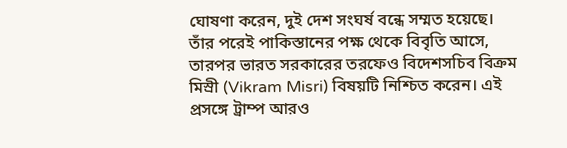ঘোষণা করেন, দুই দেশ সংঘর্ষ বন্ধে সম্মত হয়েছে। তাঁর পরেই পাকিস্তানের পক্ষ থেকে বিবৃতি আসে, তারপর ভারত সরকারের তরফেও বিদেশসচিব বিক্রম মিস্রী (Vikram Misri) বিষয়টি নিশ্চিত করেন। এই প্রসঙ্গে ট্রাম্প আরও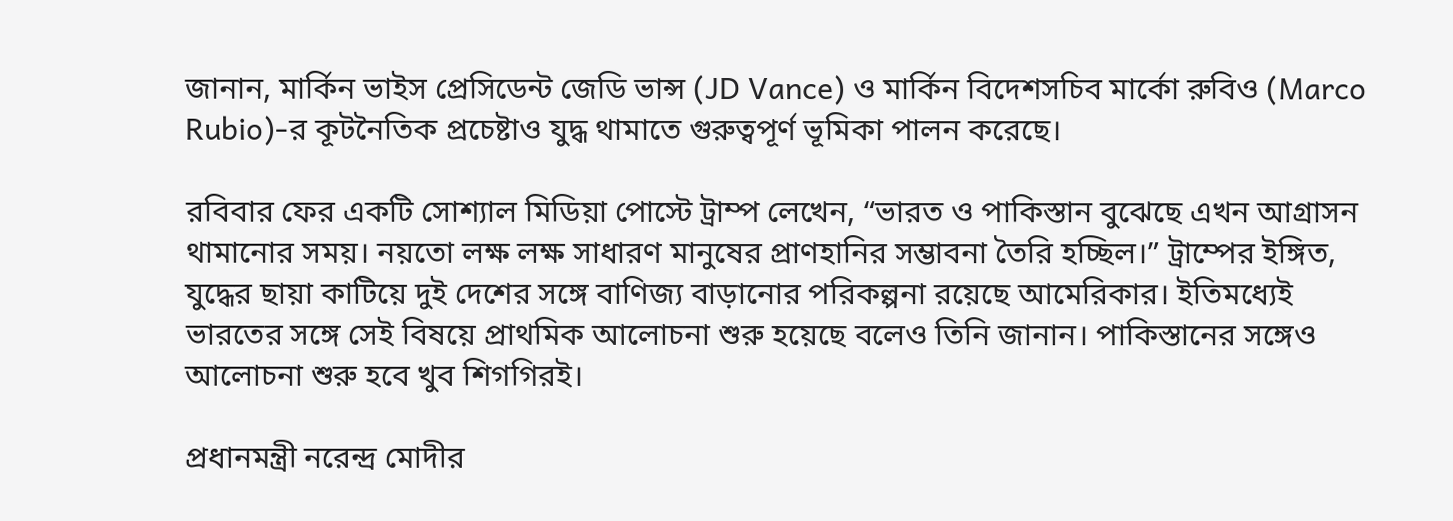জানান, মার্কিন ভাইস প্রেসিডেন্ট জেডি ভান্স (JD Vance) ও মার্কিন বিদেশসচিব মার্কো রুবিও (Marco Rubio)-র কূটনৈতিক প্রচেষ্টাও যুদ্ধ থামাতে গুরুত্বপূর্ণ ভূমিকা পালন করেছে।

রবিবার ফের একটি সোশ্যাল মিডিয়া পোস্টে ট্রাম্প লেখেন, “ভারত ও পাকিস্তান বুঝেছে এখন আগ্রাসন থামানোর সময়। নয়তো লক্ষ লক্ষ সাধারণ মানুষের প্রাণহানির সম্ভাবনা তৈরি হচ্ছিল।” ট্রাম্পের ইঙ্গিত, যুদ্ধের ছায়া কাটিয়ে দুই দেশের সঙ্গে বাণিজ্য বাড়ানোর পরিকল্পনা রয়েছে আমেরিকার। ইতিমধ্যেই ভারতের সঙ্গে সেই বিষয়ে প্রাথমিক আলোচনা শুরু হয়েছে বলেও তিনি জানান। পাকিস্তানের সঙ্গেও আলোচনা শুরু হবে খুব শিগগিরই।

প্রধানমন্ত্রী নরেন্দ্র মোদীর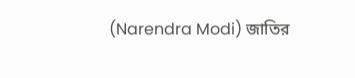(Narendra Modi) জাতির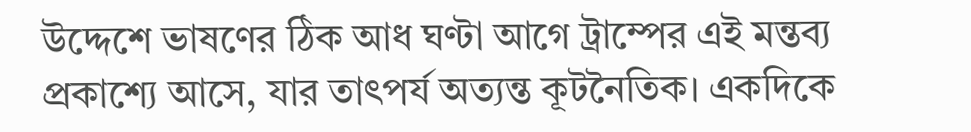উদ্দেশে ভাষণের ঠিক আধ ঘণ্টা আগে ট্রাম্পের এই মন্তব্য প্রকাশ্যে আসে, যার তাৎপর্য অত্যন্ত কূটনৈতিক। একদিকে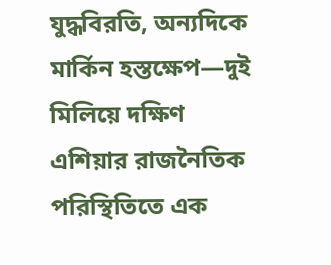যুদ্ধবিরতি, অন্যদিকে মার্কিন হস্তক্ষেপ—দুই মিলিয়ে দক্ষিণ এশিয়ার রাজনৈতিক পরিস্থিতিতে এক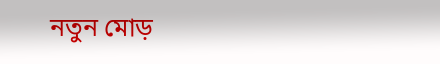নতুন মোড়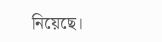নিয়েছে।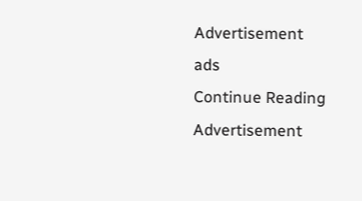Advertisement
ads
Continue Reading
Advertisement